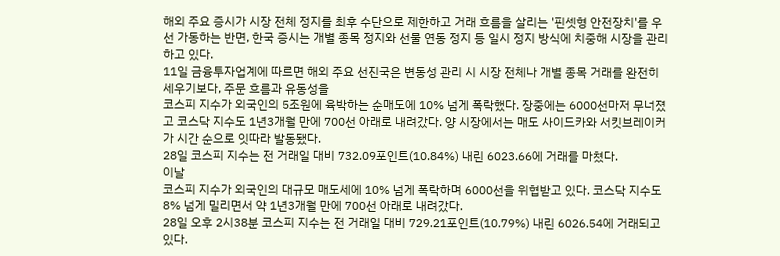해외 주요 증시가 시장 전체 정지를 최후 수단으로 제한하고 거래 흐름을 살리는 '핀셋형 안전장치'를 우선 가동하는 반면, 한국 증시는 개별 종목 정지와 선물 연동 정지 등 일시 정지 방식에 치중해 시장을 관리하고 있다.
11일 금융투자업계에 따르면 해외 주요 선진국은 변동성 관리 시 시장 전체나 개별 종목 거래를 완전히 세우기보다, 주문 흐름과 유동성을
코스피 지수가 외국인의 5조원에 육박하는 순매도에 10% 넘게 폭락했다. 장중에는 6000선마저 무너졌고 코스닥 지수도 1년3개월 만에 700선 아래로 내려갔다. 양 시장에서는 매도 사이드카와 서킷브레이커가 시간 순으로 잇따라 발동됐다.
28일 코스피 지수는 전 거래일 대비 732.09포인트(10.84%) 내린 6023.66에 거래를 마쳤다.
이날
코스피 지수가 외국인의 대규모 매도세에 10% 넘게 폭락하며 6000선을 위협받고 있다. 코스닥 지수도 8% 넘게 밀리면서 약 1년3개월 만에 700선 아래로 내려갔다.
28일 오후 2시38분 코스피 지수는 전 거래일 대비 729.21포인트(10.79%) 내린 6026.54에 거래되고 있다.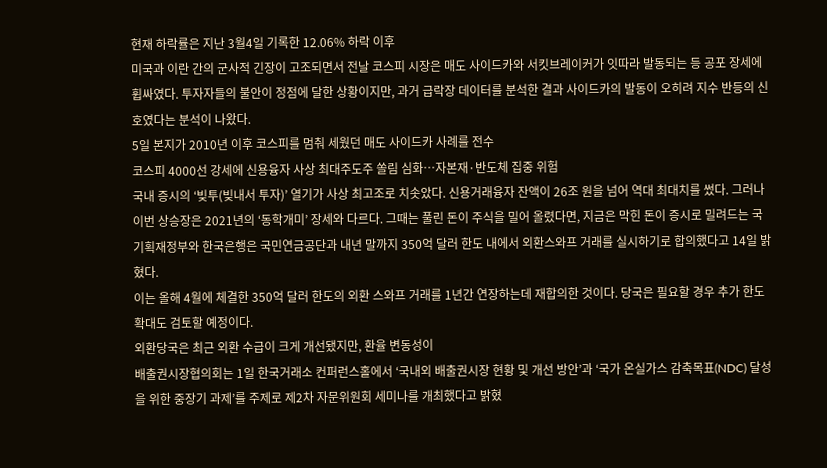현재 하락률은 지난 3월4일 기록한 12.06% 하락 이후
미국과 이란 간의 군사적 긴장이 고조되면서 전날 코스피 시장은 매도 사이드카와 서킷브레이커가 잇따라 발동되는 등 공포 장세에 휩싸였다. 투자자들의 불안이 정점에 달한 상황이지만, 과거 급락장 데이터를 분석한 결과 사이드카의 발동이 오히려 지수 반등의 신호였다는 분석이 나왔다.
5일 본지가 2010년 이후 코스피를 멈춰 세웠던 매도 사이드카 사례를 전수
코스피 4000선 강세에 신용융자 사상 최대주도주 쏠림 심화…자본재·반도체 집중 위험
국내 증시의 ‘빚투(빚내서 투자)’ 열기가 사상 최고조로 치솟았다. 신용거래융자 잔액이 26조 원을 넘어 역대 최대치를 썼다. 그러나 이번 상승장은 2021년의 ‘동학개미’ 장세와 다르다. 그때는 풀린 돈이 주식을 밀어 올렸다면, 지금은 막힌 돈이 증시로 밀려드는 국
기획재정부와 한국은행은 국민연금공단과 내년 말까지 350억 달러 한도 내에서 외환스와프 거래를 실시하기로 합의했다고 14일 밝혔다.
이는 올해 4월에 체결한 350억 달러 한도의 외환 스와프 거래를 1년간 연장하는데 재합의한 것이다. 당국은 필요할 경우 추가 한도 확대도 검토할 예정이다.
외환당국은 최근 외환 수급이 크게 개선됐지만, 환율 변동성이
배출권시장협의회는 1일 한국거래소 컨퍼런스홀에서 ‘국내외 배출권시장 현황 및 개선 방안’과 ‘국가 온실가스 감축목표(NDC) 달성을 위한 중장기 과제’를 주제로 제2차 자문위원회 세미나를 개최했다고 밝혔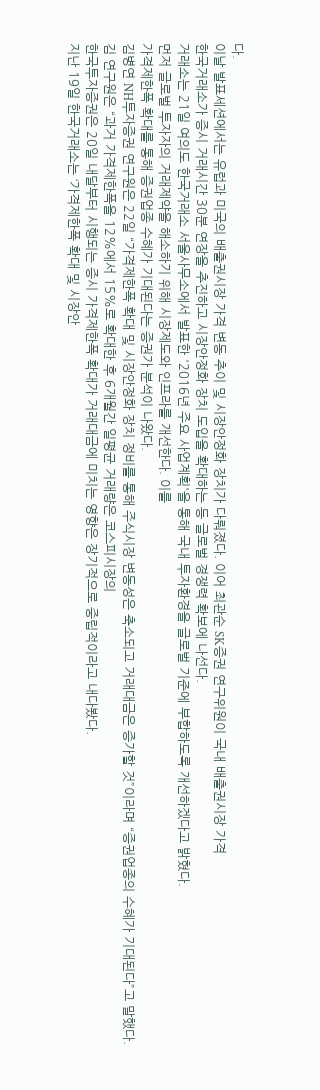다.
이날 발표세션에서는 유럽과 미국의 배출권시장 가격 변동 추이 및 시장안정화 장치가 다뤄졌다. 이어 최관순 SK증권 연구위원이 국내 배출권시장 가격
한국거래소가 증시 거래시간 30분 연장을 추진하고 시장안정화 장치 도입을 확대하는 등 글로벌 경쟁력 확보에 나선다.
거래소는 21일 여의도 한국거래소 서울사무소에서 발표한 '2016년 주요 사업계획'을 통해 국내 투자환경을 글로벌 기준에 부합하도록 개선하겠다고 밝혔다.
먼저 글로벌 투자자의 거래제약을 해소하기 위해 시장제도와 인프라를 개선한다. 이를
가격제한폭 확대를 통해 증권업종 수혜가 기대된다는 증권가 분석이 나왔다.
김병연 NH투자증권 연구원은 22일 “가격제한폭 확대 및 시장안정화 장치 정비를 통해 주식시장 변동성은 축소되고 거래대금은 증가할 것”이라며 “증권업종의 수혜가 기대된다”고 말했다.
김 연구원은 “과거 가격제한폭을 12%에서 15%로 확대한 후 6개월간 일평균 거래량은 코스피시장의
한국투자증권은 20일 내달부터 시행되는 증시 가격제한폭 확대가 거래대금에 미치는 영향은 장기적으로 중립적이라고 내다봤다.
지난 19일 한국거래소는 ‘가격제한폭 확대 및 시장안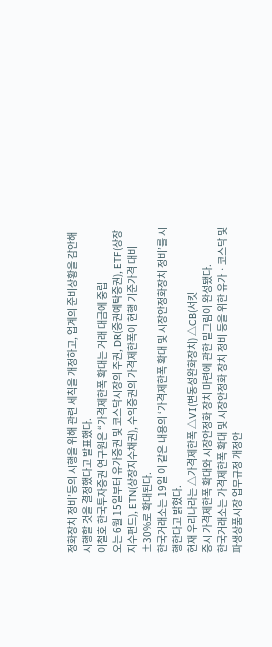정화장치 정비’등의 시행을 위해 관련 세칙을 개정하고, 업계의 준비상황을 감안해 시행할 것을 결정했다고 발표했다.
이철호 한국투자증권 연구원은 “가격제한폭 확대는 거래 대금에 중립
오는 6월 15일부터 유가증권 및 코스닥시장의 주권, DR(증권예탁증권), ETF(상장지수펀드), ETN(상장지수채권), 수익증권의 가격제한폭이 현행 기준가격 대비 ±30%로 확대된다.
한국거래소는 19일 이 같은 내용의 ‘가격제한폭 확대 및 시장안정화장치 정비’를 시행한다고 밝혔다.
현재 우리나라는 △가격제한폭 △VI(변동성완화장치) △CB(서킷
증시 가격제한폭 확대와 시장안정화 장치 마련에 관한 밑그림이 완성됐다.
한국거래소는 가격제한폭 확대 및 시장안정화 장치 정비 등을 위한 유가ㆍ코스닥 및 파생상품시장 업무규정 개정안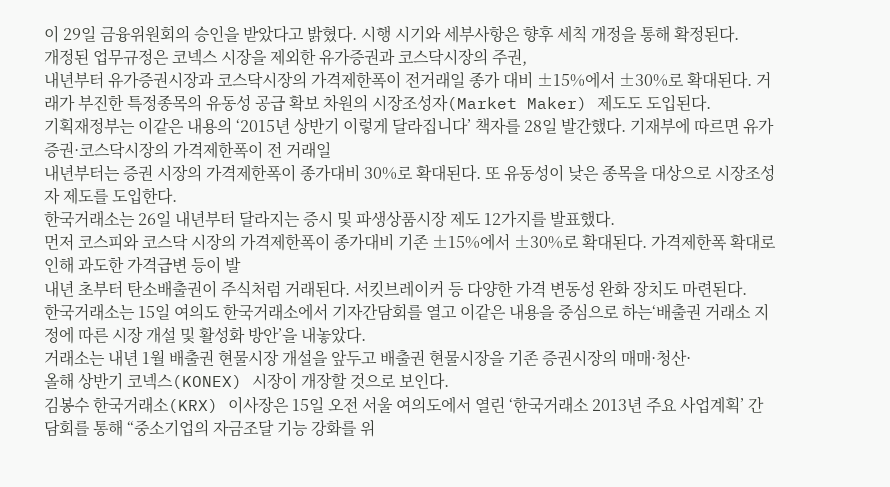이 29일 금융위원회의 승인을 받았다고 밝혔다. 시행 시기와 세부사항은 향후 세칙 개정을 통해 확정된다.
개정된 업무규정은 코넥스 시장을 제외한 유가증권과 코스닥시장의 주권,
내년부터 유가증권시장과 코스닥시장의 가격제한폭이 전거래일 종가 대비 ±15%에서 ±30%로 확대된다. 거래가 부진한 특정종목의 유동성 공급 확보 차원의 시장조성자(Market Maker) 제도도 도입된다.
기획재정부는 이같은 내용의 ‘2015년 상반기 이렇게 달라집니다’ 책자를 28일 발간했다. 기재부에 따르면 유가증권·코스닥시장의 가격제한폭이 전 거래일
내년부터는 증권 시장의 가격제한폭이 종가대비 30%로 확대된다. 또 유동성이 낮은 종목을 대상으로 시장조성자 제도를 도입한다.
한국거래소는 26일 내년부터 달라지는 증시 및 파생상품시장 제도 12가지를 발표했다.
먼저 코스피와 코스닥 시장의 가격제한폭이 종가대비 기존 ±15%에서 ±30%로 확대된다. 가격제한폭 확대로 인해 과도한 가격급변 등이 발
내년 초부터 탄소배출권이 주식처럼 거래된다. 서킷브레이커 등 다양한 가격 변동성 완화 장치도 마련된다.
한국거래소는 15일 여의도 한국거래소에서 기자간담회를 열고 이같은 내용을 중심으로 하는‘배출권 거래소 지정에 따른 시장 개설 및 활성화 방안’을 내놓았다.
거래소는 내년 1월 배출권 현물시장 개설을 앞두고 배출권 현물시장을 기존 증권시장의 매매·청산·
올해 상반기 코넥스(KONEX) 시장이 개장할 것으로 보인다.
김봉수 한국거래소(KRX) 이사장은 15일 오전 서울 여의도에서 열린 ‘한국거래소 2013년 주요 사업계획’ 간담회를 통해 “중소기업의 자금조달 기능 강화를 위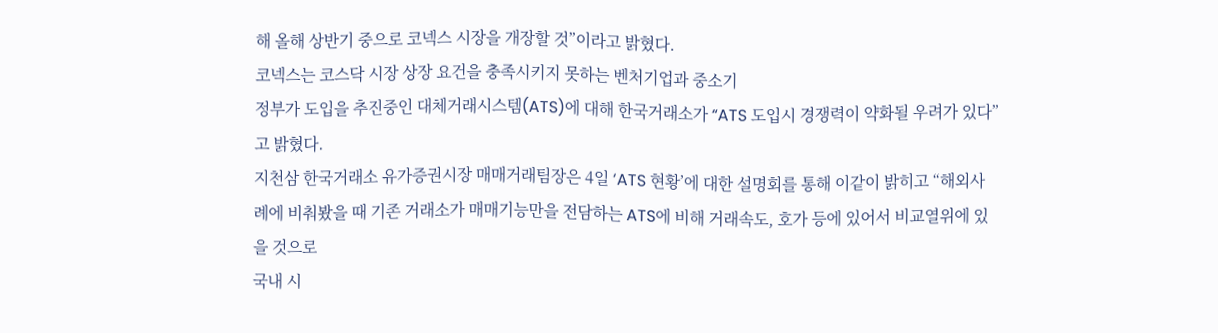해 올해 상반기 중으로 코넥스 시장을 개장할 것”이라고 밝혔다.
코넥스는 코스닥 시장 상장 요건을 충족시키지 못하는 벤처기업과 중소기
정부가 도입을 추진중인 대체거래시스템(ATS)에 대해 한국거래소가 “ATS 도입시 경쟁력이 약화될 우려가 있다”고 밝혔다.
지천삼 한국거래소 유가증권시장 매매거래팀장은 4일 ‘ATS 현황’에 대한 설명회를 통해 이같이 밝히고 “해외사례에 비춰봤을 때 기존 거래소가 매매기능만을 전담하는 ATS에 비해 거래속도, 호가 등에 있어서 비교열위에 있을 것으로
국내 시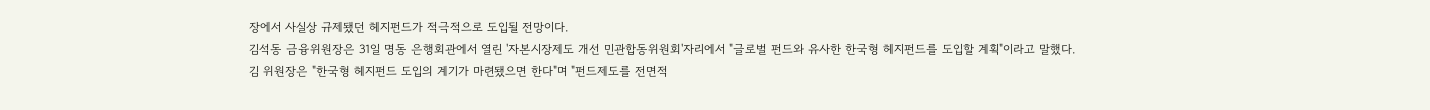장에서 사실상 규제됐던 헤지펀드가 적극적으로 도입될 전망이다.
김석동 금융위원장은 31일 명동 은행회관에서 열린 '자본시장제도 개선 민관합동위원회'자리에서 "글로벌 펀드와 유사한 한국형 헤지펀드를 도입할 계획"이라고 말했다.
김 위원장은 "한국형 헤지펀드 도입의 계기가 마련됐으면 한다"며 "펀드제도를 전면적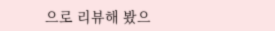으로 리뷰해 봤으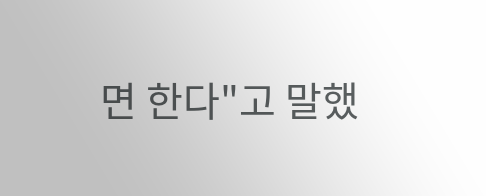면 한다"고 말했